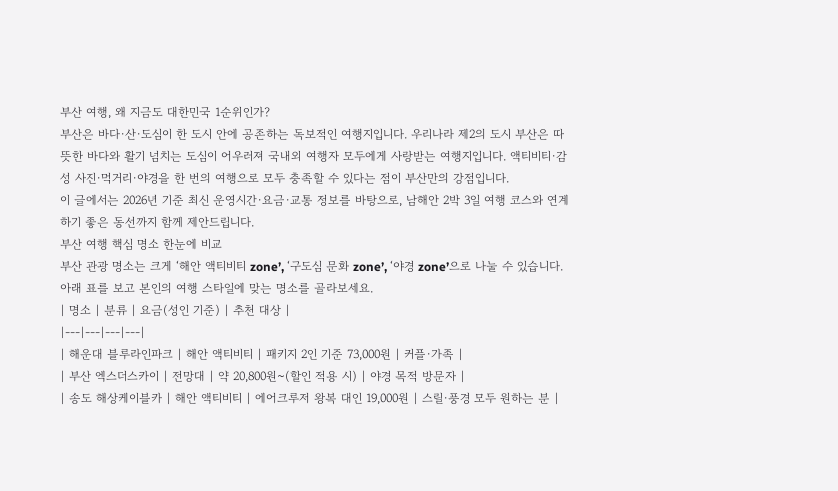부산 여행, 왜 지금도 대한민국 1순위인가?
부산은 바다·산·도심이 한 도시 안에 공존하는 독보적인 여행지입니다. 우리나라 제2의 도시 부산은 따뜻한 바다와 활기 넘치는 도심이 어우러져 국내외 여행자 모두에게 사랑받는 여행지입니다. 액티비티·감성 사진·먹거리·야경을 한 번의 여행으로 모두 충족할 수 있다는 점이 부산만의 강점입니다.
이 글에서는 2026년 기준 최신 운영시간·요금·교통 정보를 바탕으로, 남해안 2박 3일 여행 코스와 연계하기 좋은 동선까지 함께 제안드립니다.
부산 여행 핵심 명소 한눈에 비교
부산 관광 명소는 크게 ‘해안 액티비티 zone’, ‘구도심 문화 zone’, ‘야경 zone’으로 나눌 수 있습니다. 아래 표를 보고 본인의 여행 스타일에 맞는 명소를 골라보세요.
| 명소 | 분류 | 요금(성인 기준) | 추천 대상 |
|---|---|---|---|
| 해운대 블루라인파크 | 해안 액티비티 | 패키지 2인 기준 73,000원 | 커플·가족 |
| 부산 엑스더스카이 | 전망대 | 약 20,800원~(할인 적용 시) | 야경 목적 방문자 |
| 송도 해상케이블카 | 해안 액티비티 | 에어크루저 왕복 대인 19,000원 | 스릴·풍경 모두 원하는 분 |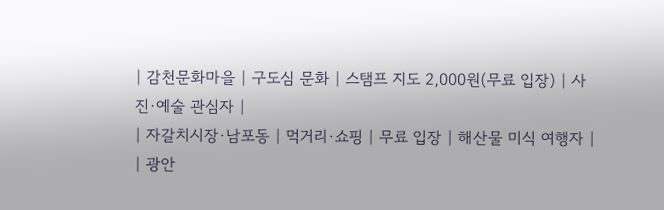| 감천문화마을 | 구도심 문화 | 스탬프 지도 2,000원(무료 입장) | 사진·예술 관심자 |
| 자갈치시장·남포동 | 먹거리·쇼핑 | 무료 입장 | 해산물 미식 여행자 |
| 광안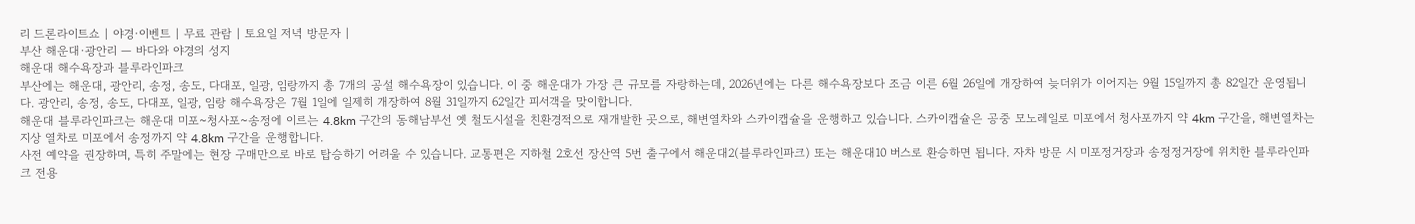리 드론라이트쇼 | 야경·이벤트 | 무료 관람 | 토요일 저녁 방문자 |
부산 해운대·광안리 — 바다와 야경의 성지
해운대 해수욕장과 블루라인파크
부산에는 해운대, 광안리, 송정, 송도, 다대포, 일광, 임랑까지 총 7개의 공설 해수욕장이 있습니다. 이 중 해운대가 가장 큰 규모를 자랑하는데, 2026년에는 다른 해수욕장보다 조금 이른 6월 26일에 개장하여 늦더위가 이어지는 9월 15일까지 총 82일간 운영됩니다. 광안리, 송정, 송도, 다대포, 일광, 임랑 해수욕장은 7월 1일에 일제히 개장하여 8월 31일까지 62일간 피서객을 맞이합니다.
해운대 블루라인파크는 해운대 미포~청사포~송정에 이르는 4.8km 구간의 동해남부선 옛 철도시설을 친환경적으로 재개발한 곳으로, 해변열차와 스카이캡슐을 운행하고 있습니다. 스카이캡슐은 공중 모노레일로 미포에서 청사포까지 약 4km 구간을, 해변열차는 지상 열차로 미포에서 송정까지 약 4.8km 구간을 운행합니다.
사전 예약을 권장하며, 특히 주말에는 현장 구매만으로 바로 탑승하기 어려울 수 있습니다. 교통편은 지하철 2호선 장산역 5번 출구에서 해운대2(블루라인파크) 또는 해운대10 버스로 환승하면 됩니다. 자차 방문 시 미포정거장과 송정정거장에 위치한 블루라인파크 전용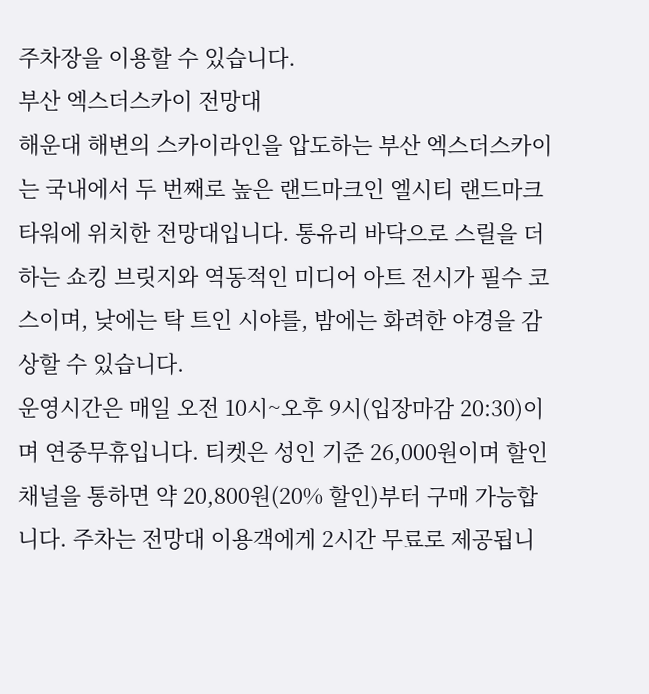주차장을 이용할 수 있습니다.
부산 엑스더스카이 전망대
해운대 해변의 스카이라인을 압도하는 부산 엑스더스카이는 국내에서 두 번째로 높은 랜드마크인 엘시티 랜드마크 타워에 위치한 전망대입니다. 통유리 바닥으로 스릴을 더하는 쇼킹 브릿지와 역동적인 미디어 아트 전시가 필수 코스이며, 낮에는 탁 트인 시야를, 밤에는 화려한 야경을 감상할 수 있습니다.
운영시간은 매일 오전 10시~오후 9시(입장마감 20:30)이며 연중무휴입니다. 티켓은 성인 기준 26,000원이며 할인 채널을 통하면 약 20,800원(20% 할인)부터 구매 가능합니다. 주차는 전망대 이용객에게 2시간 무료로 제공됩니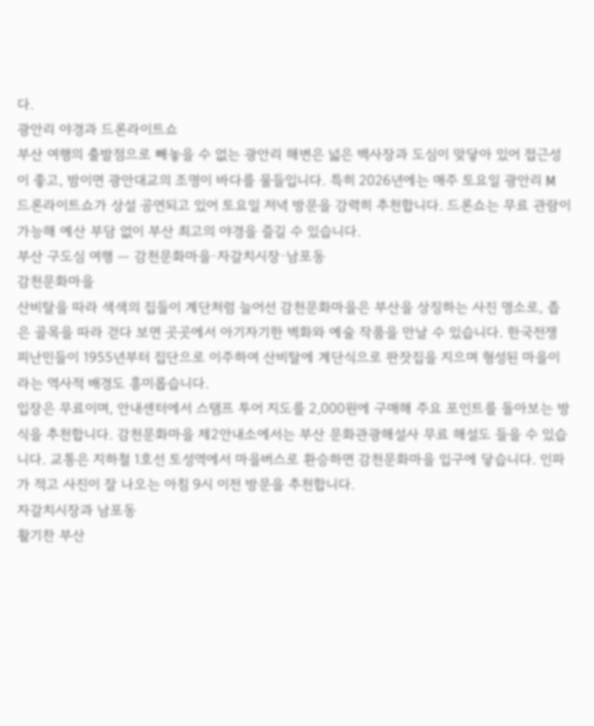다.
광안리 야경과 드론라이트쇼
부산 여행의 출발점으로 빼놓을 수 없는 광안리 해변은 넓은 백사장과 도심이 맞닿아 있어 접근성이 좋고, 밤이면 광안대교의 조명이 바다를 물들입니다. 특히 2026년에는 매주 토요일 광안리 M 드론라이트쇼가 상설 공연되고 있어 토요일 저녁 방문을 강력히 추천합니다. 드론쇼는 무료 관람이 가능해 예산 부담 없이 부산 최고의 야경을 즐길 수 있습니다.
부산 구도심 여행 — 감천문화마을·자갈치시장·남포동
감천문화마을
산비탈을 따라 색색의 집들이 계단처럼 늘어선 감천문화마을은 부산을 상징하는 사진 명소로, 좁은 골목을 따라 걷다 보면 곳곳에서 아기자기한 벽화와 예술 작품을 만날 수 있습니다. 한국전쟁 피난민들이 1955년부터 집단으로 이주하여 산비탈에 계단식으로 판잣집을 지으며 형성된 마을이라는 역사적 배경도 흥미롭습니다.
입장은 무료이며, 안내센터에서 스탬프 투어 지도를 2,000원에 구매해 주요 포인트를 돌아보는 방식을 추천합니다. 감천문화마을 제2안내소에서는 부산 문화관광해설사 무료 해설도 들을 수 있습니다. 교통은 지하철 1호선 토성역에서 마을버스로 환승하면 감천문화마을 입구에 닿습니다. 인파가 적고 사진이 잘 나오는 아침 9시 이전 방문을 추천합니다.
자갈치시장과 남포동
활기찬 부산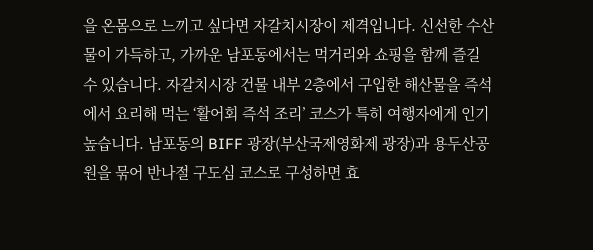을 온몸으로 느끼고 싶다면 자갈치시장이 제격입니다. 신선한 수산물이 가득하고, 가까운 남포동에서는 먹거리와 쇼핑을 함께 즐길 수 있습니다. 자갈치시장 건물 내부 2층에서 구입한 해산물을 즉석에서 요리해 먹는 ‘활어회 즉석 조리’ 코스가 특히 여행자에게 인기 높습니다. 남포동의 BIFF 광장(부산국제영화제 광장)과 용두산공원을 묶어 반나절 구도심 코스로 구성하면 효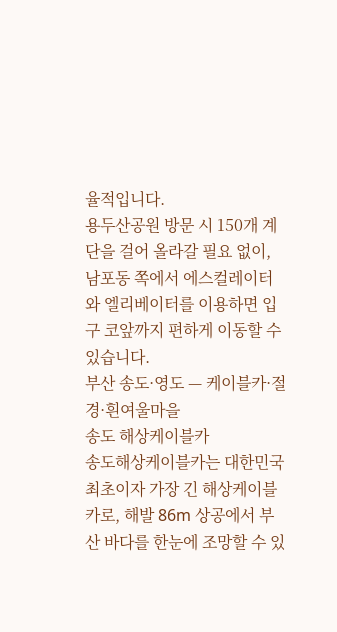율적입니다.
용두산공원 방문 시 150개 계단을 걸어 올라갈 필요 없이, 남포동 쪽에서 에스컬레이터와 엘리베이터를 이용하면 입구 코앞까지 편하게 이동할 수 있습니다.
부산 송도·영도 — 케이블카·절경·흰여울마을
송도 해상케이블카
송도해상케이블카는 대한민국 최초이자 가장 긴 해상케이블카로, 해발 86m 상공에서 부산 바다를 한눈에 조망할 수 있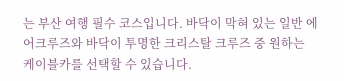는 부산 여행 필수 코스입니다. 바닥이 막혀 있는 일반 에어크루즈와 바닥이 투명한 크리스탈 크루즈 중 원하는 케이블카를 선택할 수 있습니다.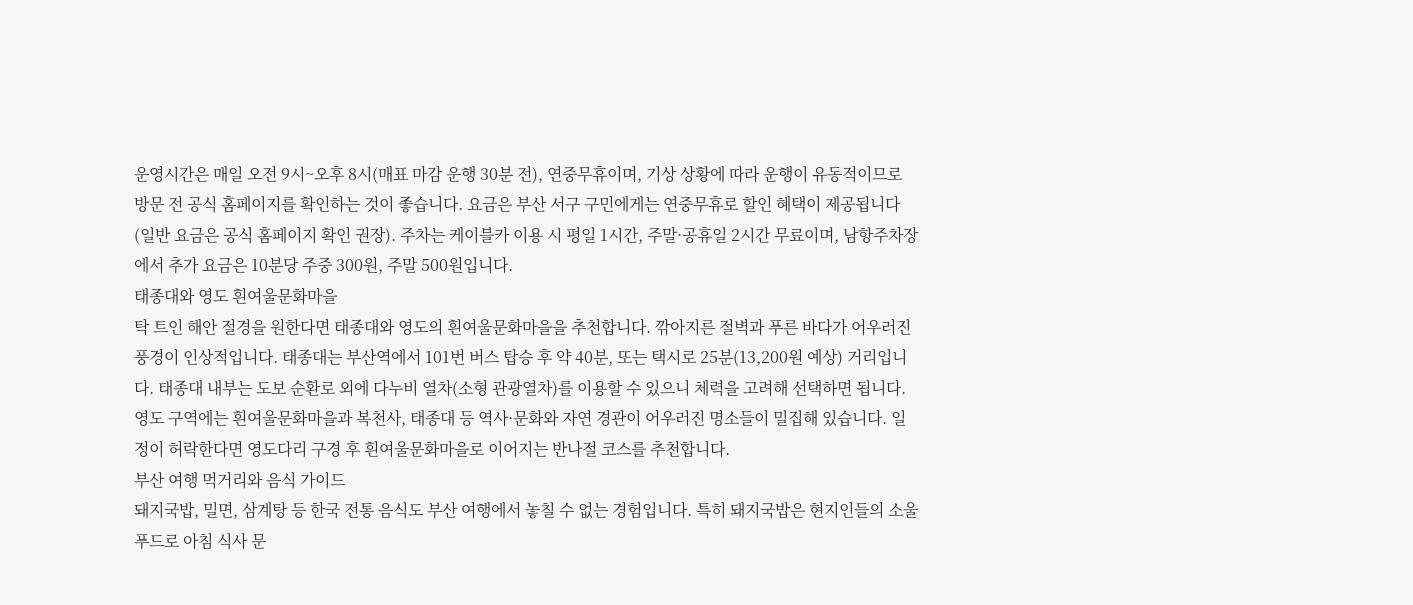운영시간은 매일 오전 9시~오후 8시(매표 마감 운행 30분 전), 연중무휴이며, 기상 상황에 따라 운행이 유동적이므로 방문 전 공식 홈페이지를 확인하는 것이 좋습니다. 요금은 부산 서구 구민에게는 연중무휴로 할인 혜택이 제공됩니다(일반 요금은 공식 홈페이지 확인 권장). 주차는 케이블카 이용 시 평일 1시간, 주말·공휴일 2시간 무료이며, 남항주차장에서 추가 요금은 10분당 주중 300원, 주말 500원입니다.
태종대와 영도 흰여울문화마을
탁 트인 해안 절경을 원한다면 태종대와 영도의 흰여울문화마을을 추천합니다. 깎아지른 절벽과 푸른 바다가 어우러진 풍경이 인상적입니다. 태종대는 부산역에서 101번 버스 탑승 후 약 40분, 또는 택시로 25분(13,200원 예상) 거리입니다. 태종대 내부는 도보 순환로 외에 다누비 열차(소형 관광열차)를 이용할 수 있으니 체력을 고려해 선택하면 됩니다.
영도 구역에는 흰여울문화마을과 복천사, 태종대 등 역사·문화와 자연 경관이 어우러진 명소들이 밀집해 있습니다. 일정이 허락한다면 영도다리 구경 후 흰여울문화마을로 이어지는 반나절 코스를 추천합니다.
부산 여행 먹거리와 음식 가이드
돼지국밥, 밀면, 삼계탕 등 한국 전통 음식도 부산 여행에서 놓칠 수 없는 경험입니다. 특히 돼지국밥은 현지인들의 소울푸드로 아침 식사 문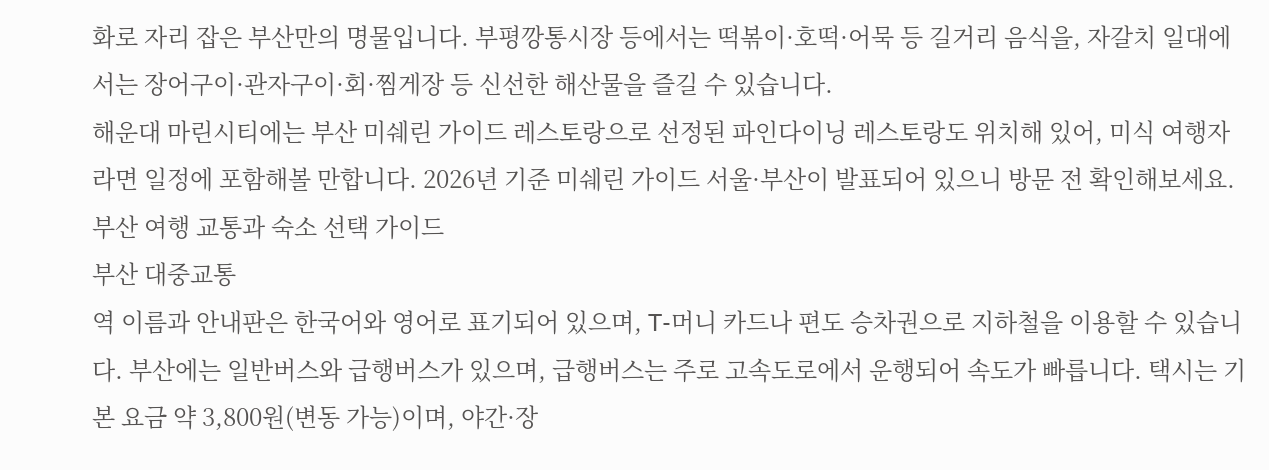화로 자리 잡은 부산만의 명물입니다. 부평깡통시장 등에서는 떡볶이·호떡·어묵 등 길거리 음식을, 자갈치 일대에서는 장어구이·관자구이·회·찜게장 등 신선한 해산물을 즐길 수 있습니다.
해운대 마린시티에는 부산 미쉐린 가이드 레스토랑으로 선정된 파인다이닝 레스토랑도 위치해 있어, 미식 여행자라면 일정에 포함해볼 만합니다. 2026년 기준 미쉐린 가이드 서울·부산이 발표되어 있으니 방문 전 확인해보세요.
부산 여행 교통과 숙소 선택 가이드
부산 대중교통
역 이름과 안내판은 한국어와 영어로 표기되어 있으며, T-머니 카드나 편도 승차권으로 지하철을 이용할 수 있습니다. 부산에는 일반버스와 급행버스가 있으며, 급행버스는 주로 고속도로에서 운행되어 속도가 빠릅니다. 택시는 기본 요금 약 3,800원(변동 가능)이며, 야간·장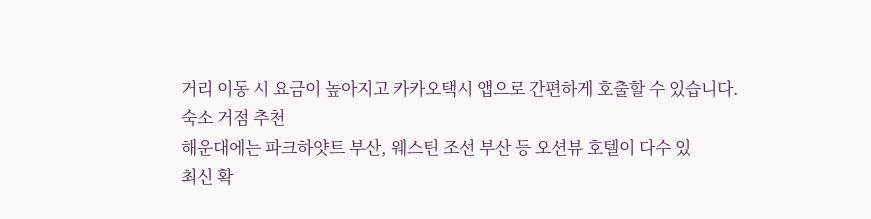거리 이동 시 요금이 높아지고 카카오택시 앱으로 간편하게 호출할 수 있습니다.
숙소 거점 추천
해운대에는 파크하얏트 부산, 웨스틴 조선 부산 등 오션뷰 호텔이 다수 있
최신 확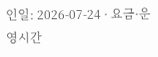인일: 2026-07-24 · 요금·운영시간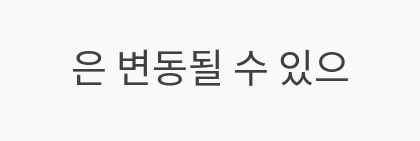은 변동될 수 있으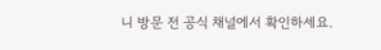니 방문 전 공식 채널에서 확인하세요.